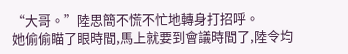“大哥。”陸思簡不慌不忙地轉身打招呼。
她偷偷瞄了眼時間,馬上就要到會議時間了,陸令均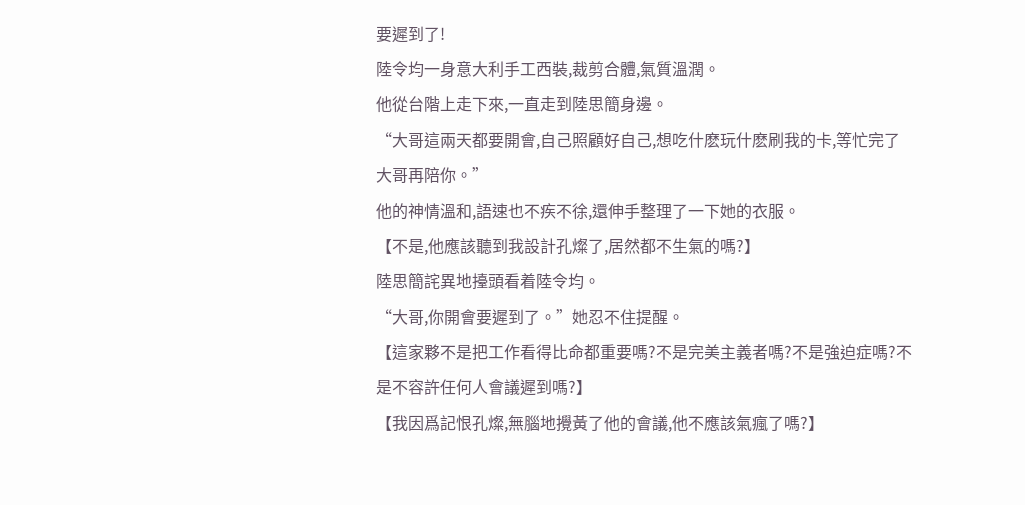要遲到了!
陸令均一身意大利手工西裝,裁剪合體,氣質溫潤。
他從台階上走下來,一直走到陸思簡身邊。
“大哥這兩天都要開會,自己照顧好自己,想吃什麽玩什麽刷我的卡,等忙完了大哥再陪你。”
他的神情溫和,語速也不疾不徐,還伸手整理了一下她的衣服。
【不是,他應該聽到我設計孔燦了,居然都不生氣的嗎?】
陸思簡詫異地擡頭看着陸令均。
“大哥,你開會要遲到了。”她忍不住提醒。
【這家夥不是把工作看得比命都重要嗎?不是完美主義者嗎?不是強迫症嗎?不是不容許任何人會議遲到嗎?】
【我因爲記恨孔燦,無腦地攪黃了他的會議,他不應該氣瘋了嗎?】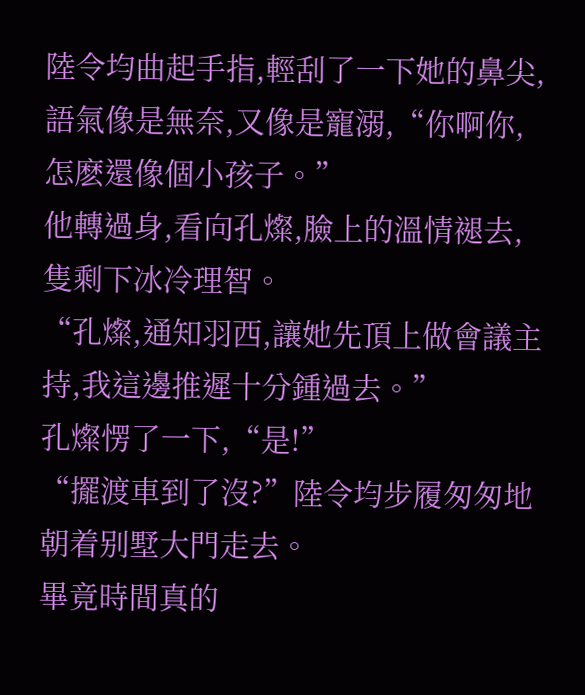陸令均曲起手指,輕刮了一下她的鼻尖,語氣像是無奈,又像是寵溺,“你啊你,怎麽還像個小孩子。”
他轉過身,看向孔燦,臉上的溫情褪去,隻剩下冰冷理智。
“孔燦,通知羽西,讓她先頂上做會議主持,我這邊推遲十分鍾過去。”
孔燦愣了一下,“是!”
“擺渡車到了沒?”陸令均步履匆匆地朝着别墅大門走去。
畢竟時間真的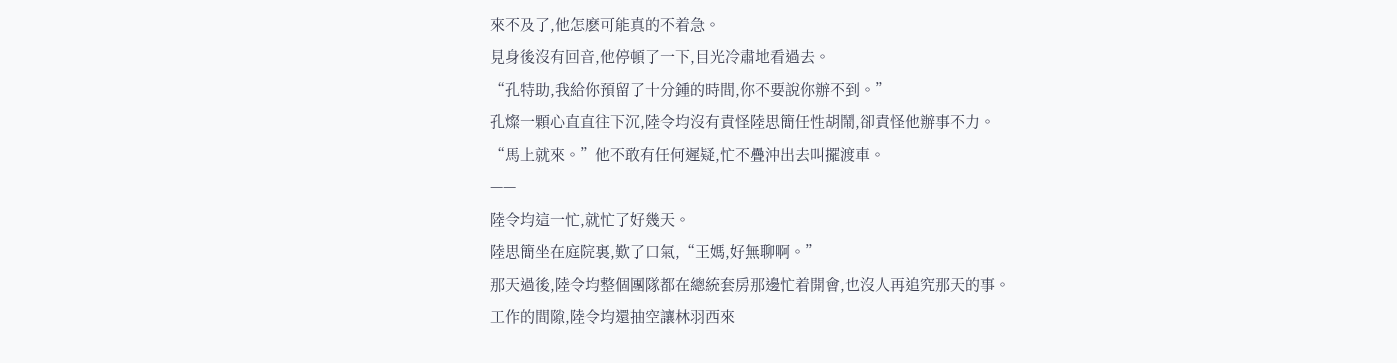來不及了,他怎麽可能真的不着急。
見身後沒有回音,他停頓了一下,目光冷肅地看過去。
“孔特助,我給你預留了十分鍾的時間,你不要說你辦不到。”
孔燦一顆心直直往下沉,陸令均沒有責怪陸思簡任性胡鬧,卻責怪他辦事不力。
“馬上就來。”他不敢有任何遲疑,忙不疊沖出去叫擺渡車。
——
陸令均這一忙,就忙了好幾天。
陸思簡坐在庭院裏,歎了口氣,“王媽,好無聊啊。”
那天過後,陸令均整個團隊都在總統套房那邊忙着開會,也沒人再追究那天的事。
工作的間隙,陸令均還抽空讓林羽西來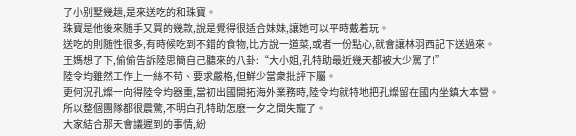了小别墅幾趟,是來送吃的和珠寶。
珠寶是他後來随手又買的幾款,說是覺得很适合妹妹,讓她可以平時戴着玩。
送吃的則随性很多,有時候吃到不錯的食物,比方說一道菜,或者一份點心,就會讓林羽西記下送過來。
王媽想了下,偷偷告訴陸思簡自己聽來的八卦:“大小姐,孔特助最近幾天都被大少罵了!”
陸令均雖然工作上一絲不苟、要求嚴格,但鮮少當衆批評下屬。
更何況孔燦一向得陸令均器重,當初出國開拓海外業務時,陸令均就特地把孔燦留在國内坐鎮大本營。
所以整個團隊都很震驚,不明白孔特助怎麽一夕之間失寵了。
大家結合那天會議遲到的事情,紛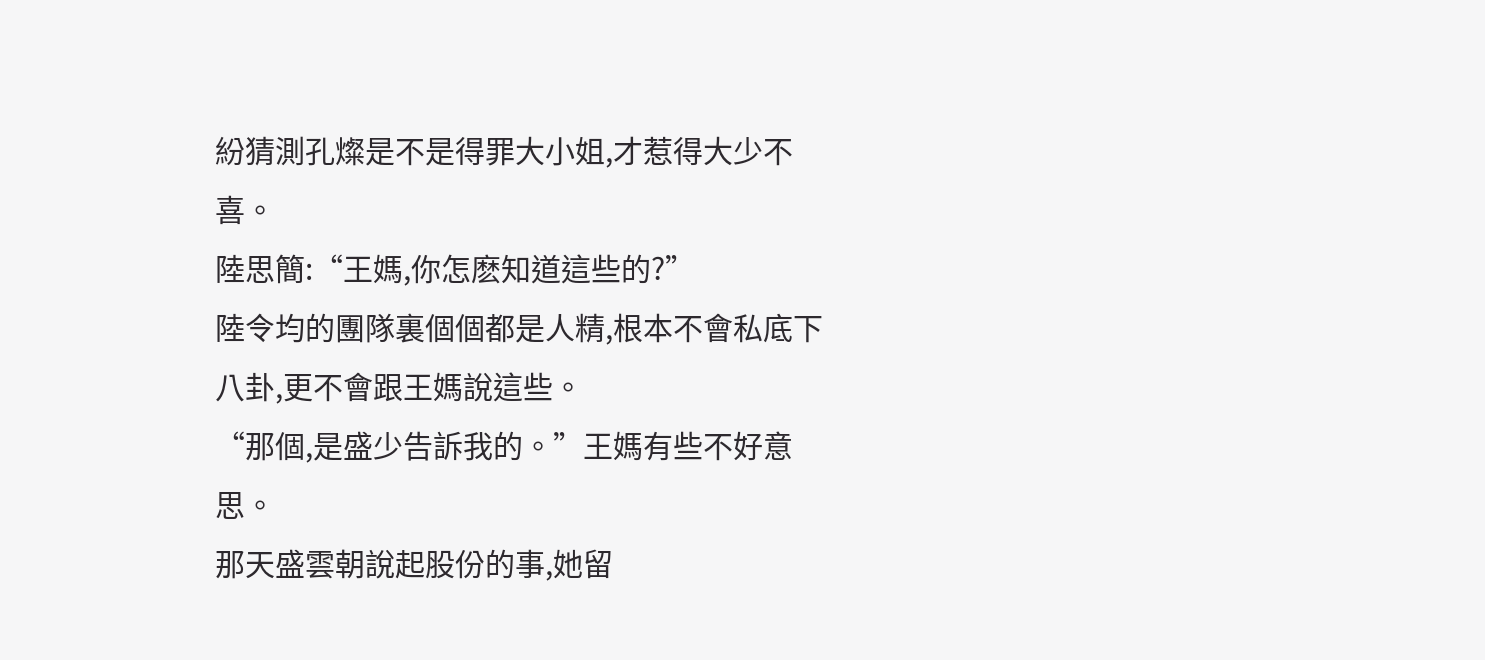紛猜測孔燦是不是得罪大小姐,才惹得大少不喜。
陸思簡:“王媽,你怎麽知道這些的?”
陸令均的團隊裏個個都是人精,根本不會私底下八卦,更不會跟王媽說這些。
“那個,是盛少告訴我的。”王媽有些不好意思。
那天盛雲朝說起股份的事,她留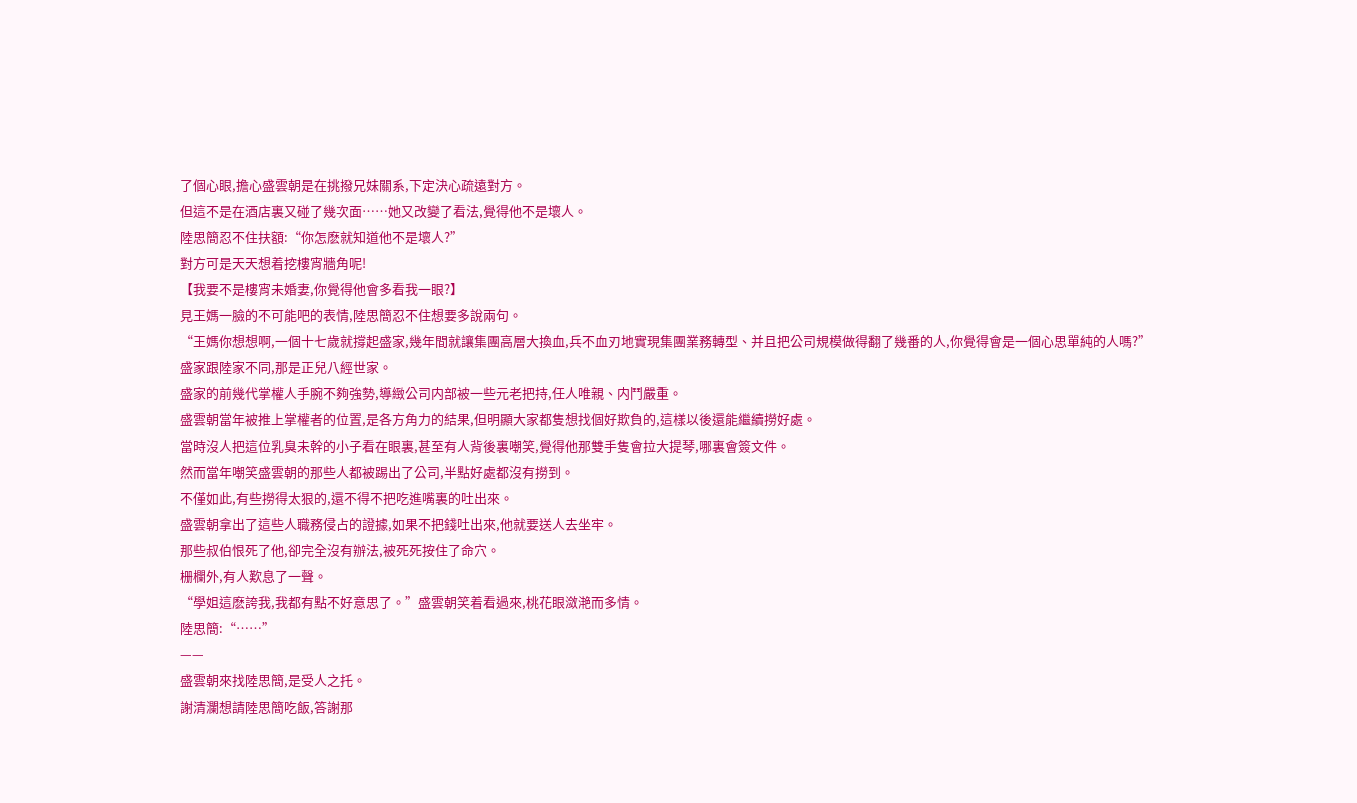了個心眼,擔心盛雲朝是在挑撥兄妹關系,下定決心疏遠對方。
但這不是在酒店裏又碰了幾次面……她又改變了看法,覺得他不是壞人。
陸思簡忍不住扶額:“你怎麽就知道他不是壞人?”
對方可是天天想着挖樓宵牆角呢!
【我要不是樓宵未婚妻,你覺得他會多看我一眼?】
見王媽一臉的不可能吧的表情,陸思簡忍不住想要多說兩句。
“王媽你想想啊,一個十七歲就撐起盛家,幾年間就讓集團高層大換血,兵不血刃地實現集團業務轉型、并且把公司規模做得翻了幾番的人,你覺得會是一個心思單純的人嗎?”
盛家跟陸家不同,那是正兒八經世家。
盛家的前幾代掌權人手腕不夠強勢,導緻公司内部被一些元老把持,任人唯親、内鬥嚴重。
盛雲朝當年被推上掌權者的位置,是各方角力的結果,但明顯大家都隻想找個好欺負的,這樣以後還能繼續撈好處。
當時沒人把這位乳臭未幹的小子看在眼裏,甚至有人背後裏嘲笑,覺得他那雙手隻會拉大提琴,哪裏會簽文件。
然而當年嘲笑盛雲朝的那些人都被踢出了公司,半點好處都沒有撈到。
不僅如此,有些撈得太狠的,還不得不把吃進嘴裏的吐出來。
盛雲朝拿出了這些人職務侵占的證據,如果不把錢吐出來,他就要送人去坐牢。
那些叔伯恨死了他,卻完全沒有辦法,被死死按住了命穴。
栅欄外,有人歎息了一聲。
“學姐這麽誇我,我都有點不好意思了。”盛雲朝笑着看過來,桃花眼潋滟而多情。
陸思簡:“……”
——
盛雲朝來找陸思簡,是受人之托。
謝清瀾想請陸思簡吃飯,答謝那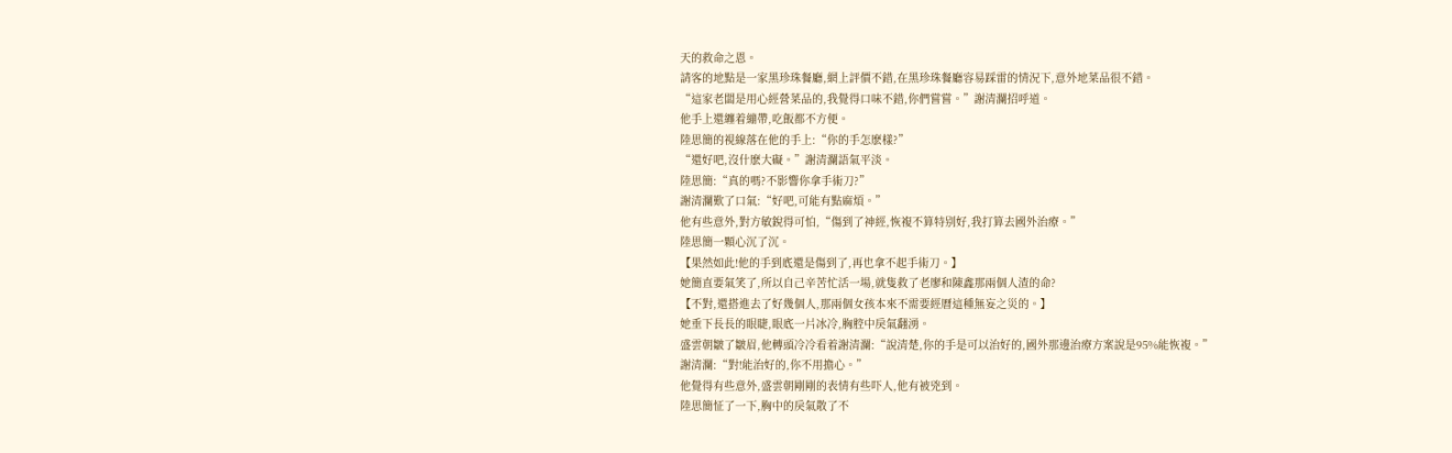天的救命之恩。
請客的地點是一家黑珍珠餐廳,網上評價不錯,在黑珍珠餐廳容易踩雷的情況下,意外地菜品很不錯。
“這家老闆是用心經營菜品的,我覺得口味不錯,你們嘗嘗。”謝清瀾招呼道。
他手上還纏着繃帶,吃飯都不方便。
陸思簡的視線落在他的手上:“你的手怎麽樣?”
“還好吧,沒什麽大礙。”謝清瀾語氣平淡。
陸思簡:“真的嗎?不影響你拿手術刀?”
謝清瀾歎了口氣:“好吧,可能有點麻煩。”
他有些意外,對方敏銳得可怕,“傷到了神經,恢複不算特别好,我打算去國外治療。”
陸思簡一顆心沉了沉。
【果然如此!他的手到底還是傷到了,再也拿不起手術刀。】
她簡直要氣笑了,所以自己辛苦忙活一場,就隻救了老廖和陳鑫那兩個人渣的命?
【不對,還搭進去了好幾個人,那兩個女孩本來不需要經曆這種無妄之災的。】
她垂下長長的眼睫,眼底一片冰冷,胸腔中戾氣翻湧。
盛雲朝皺了皺眉,他轉頭冷冷看着謝清瀾:“說清楚,你的手是可以治好的,國外那邊治療方案說是95%能恢複。”
謝清瀾:“對!能治好的,你不用擔心。”
他覺得有些意外,盛雲朝剛剛的表情有些吓人,他有被兇到。
陸思簡怔了一下,胸中的戾氣散了不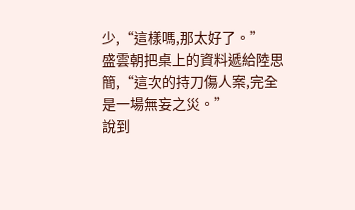少,“這樣嗎,那太好了。”
盛雲朝把桌上的資料遞給陸思簡,“這次的持刀傷人案,完全是一場無妄之災。”
說到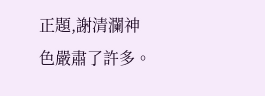正題,謝清瀾神色嚴肅了許多。